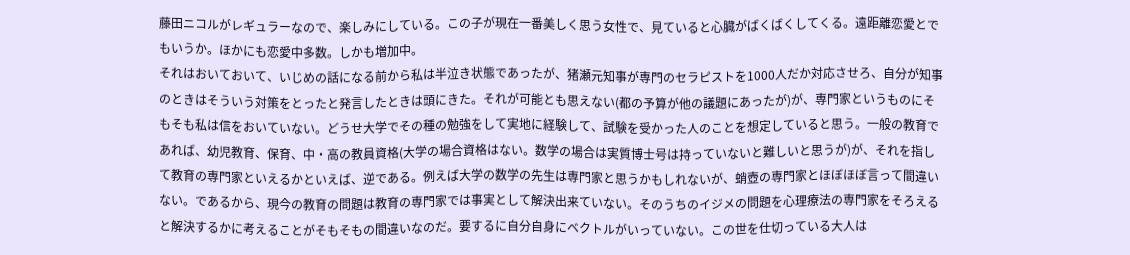藤田ニコルがレギュラーなので、楽しみにしている。この子が現在一番美しく思う女性で、見ていると心臓がばくばくしてくる。遠距離恋愛とでもいうか。ほかにも恋愛中多数。しかも増加中。
それはおいておいて、いじめの話になる前から私は半泣き状態であったが、猪瀬元知事が専門のセラピストを1000人だか対応させろ、自分が知事のときはそういう対策をとったと発言したときは頭にきた。それが可能とも思えない(都の予算が他の議題にあったが)が、専門家というものにそもそも私は信をおいていない。どうせ大学でその種の勉強をして実地に経験して、試験を受かった人のことを想定していると思う。一般の教育であれば、幼児教育、保育、中・高の教員資格(大学の場合資格はない。数学の場合は実質博士号は持っていないと難しいと思うが)が、それを指して教育の専門家といえるかといえば、逆である。例えば大学の数学の先生は専門家と思うかもしれないが、蛸壺の専門家とほぼほぼ言って間違いない。であるから、現今の教育の問題は教育の専門家では事実として解決出来ていない。そのうちのイジメの問題を心理療法の専門家をそろえると解決するかに考えることがそもそもの間違いなのだ。要するに自分自身にベクトルがいっていない。この世を仕切っている大人は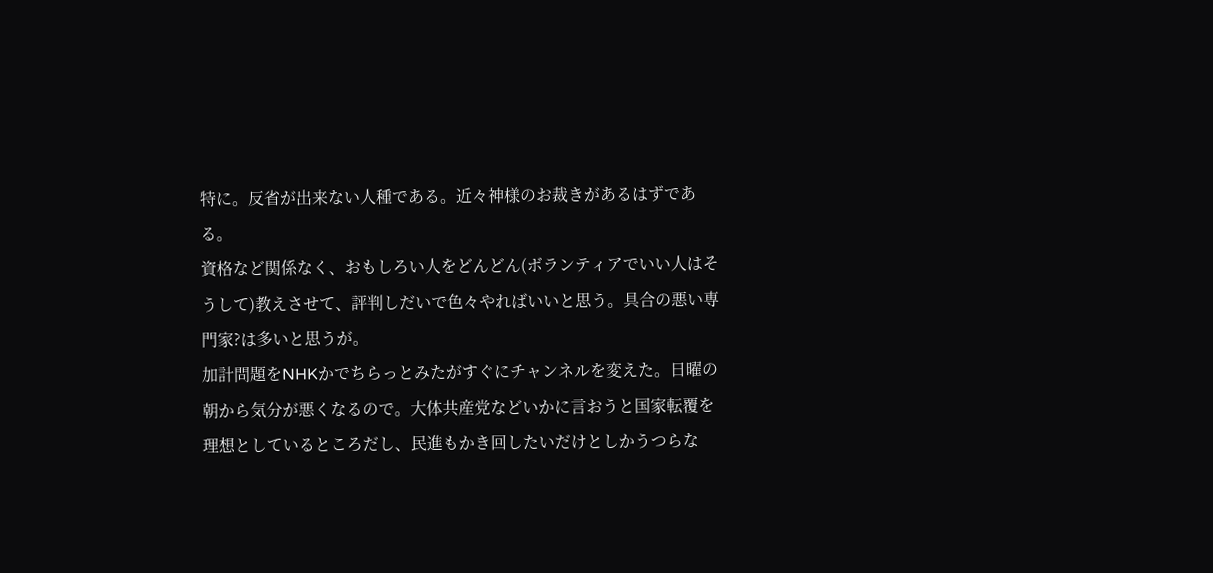特に。反省が出来ない人種である。近々神様のお裁きがあるはずである。
資格など関係なく、おもしろい人をどんどん(ボランティアでいい人はそうして)教えさせて、評判しだいで色々やればいいと思う。具合の悪い専門家?は多いと思うが。
加計問題をNHKかでちらっとみたがすぐにチャンネルを変えた。日曜の朝から気分が悪くなるので。大体共産党などいかに言おうと国家転覆を理想としているところだし、民進もかき回したいだけとしかうつらな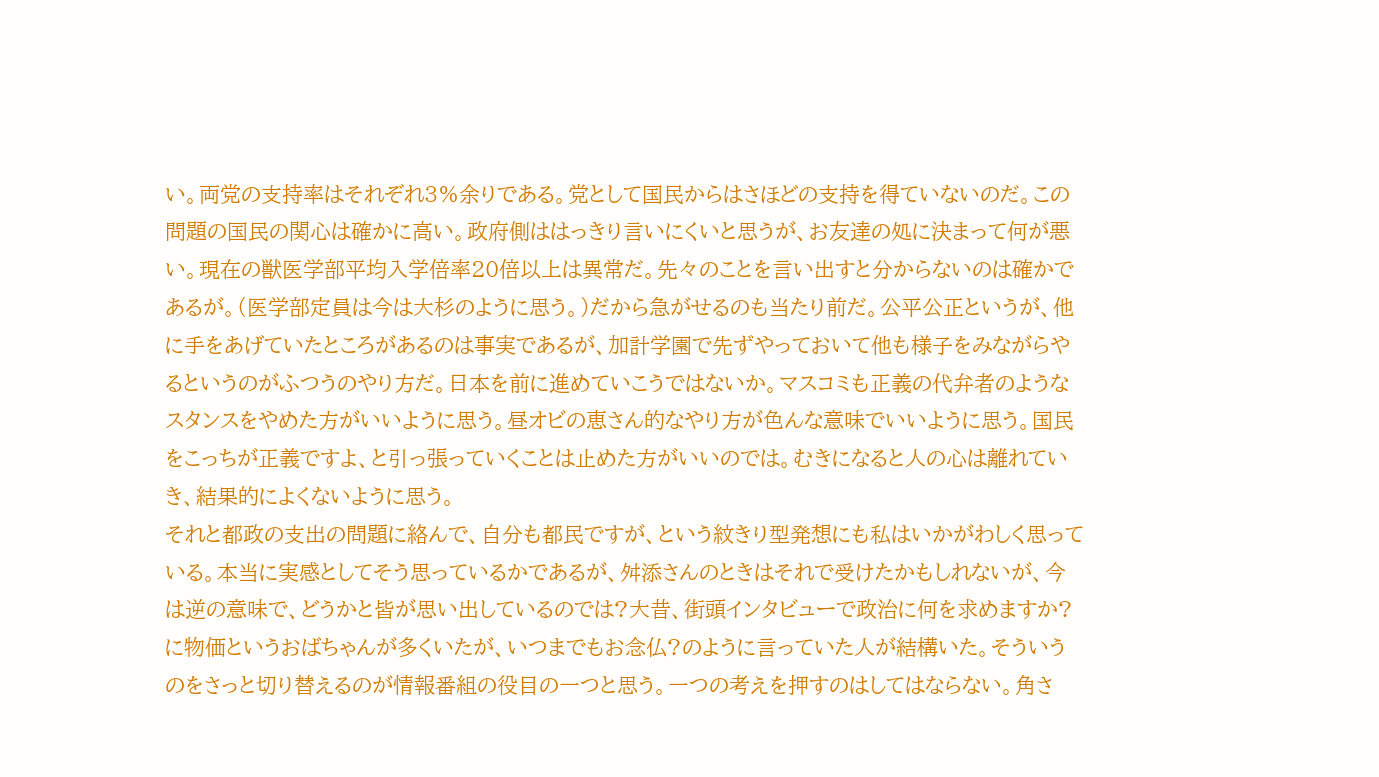い。両党の支持率はそれぞれ3%余りである。党として国民からはさほどの支持を得ていないのだ。この問題の国民の関心は確かに高い。政府側ははっきり言いにくいと思うが、お友達の処に決まって何が悪い。現在の獣医学部平均入学倍率20倍以上は異常だ。先々のことを言い出すと分からないのは確かであるが。(医学部定員は今は大杉のように思う。)だから急がせるのも当たり前だ。公平公正というが、他に手をあげていたところがあるのは事実であるが、加計学園で先ずやっておいて他も様子をみながらやるというのがふつうのやり方だ。日本を前に進めていこうではないか。マスコミも正義の代弁者のようなスタンスをやめた方がいいように思う。昼オビの恵さん的なやり方が色んな意味でいいように思う。国民をこっちが正義ですよ、と引っ張っていくことは止めた方がいいのでは。むきになると人の心は離れていき、結果的によくないように思う。
それと都政の支出の問題に絡んで、自分も都民ですが、という紋きり型発想にも私はいかがわしく思っている。本当に実感としてそう思っているかであるが、舛添さんのときはそれで受けたかもしれないが、今は逆の意味で、どうかと皆が思い出しているのでは?大昔、街頭インタビューで政治に何を求めますか?に物価というおばちゃんが多くいたが、いつまでもお念仏?のように言っていた人が結構いた。そういうのをさっと切り替えるのが情報番組の役目の一つと思う。一つの考えを押すのはしてはならない。角さ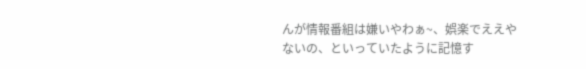んが情報番組は嫌いやわぁ~、娯楽でええやないの、といっていたように記憶す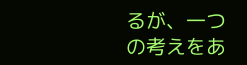るが、一つの考えをあ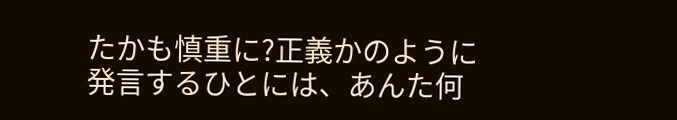たかも慎重に?正義かのように発言するひとには、あんた何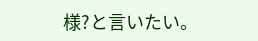様?と言いたい。